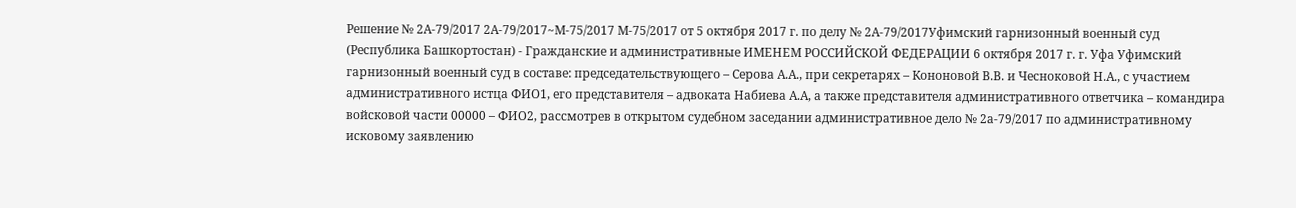Решение № 2А-79/2017 2А-79/2017~М-75/2017 М-75/2017 от 5 октября 2017 г. по делу № 2А-79/2017Уфимский гарнизонный военный суд (Республика Башкортостан) - Гражданские и административные ИМЕНЕМ РОССИЙСКОЙ ФЕДЕРАЦИИ 6 октября 2017 г. г. Уфа Уфимский гарнизонный военный суд в составе: председательствующего – Серова А.А., при секретарях – Кононовой В.В. и Чесноковой Н.А., с участием административного истца ФИО1, его представителя – адвоката Набиева А.А, а также представителя административного ответчика – командира войсковой части 00000 – ФИО2, рассмотрев в открытом судебном заседании административное дело № 2а-79/2017 по административному исковому заявлению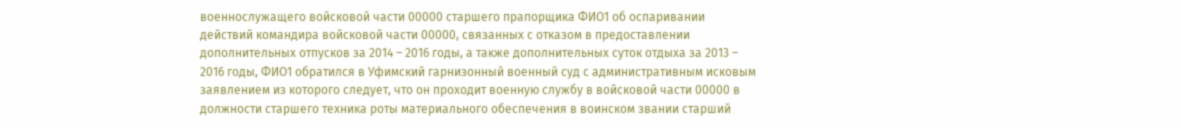военнослужащего войсковой части 00000 старшего прапорщика ФИО1 об оспаривании действий командира войсковой части 00000, связанных с отказом в предоставлении дополнительных отпусков за 2014 – 2016 годы, а также дополнительных суток отдыха за 2013 – 2016 годы, ФИО1 обратился в Уфимский гарнизонный военный суд с административным исковым заявлением из которого следует, что он проходит военную службу в войсковой части 00000 в должности старшего техника роты материального обеспечения в воинском звании старший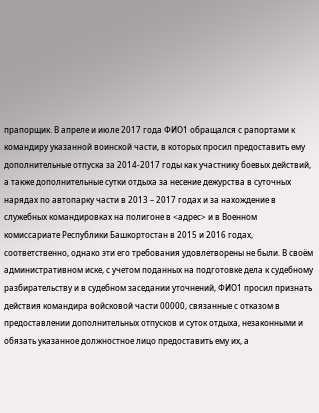прапорщик. В апреле и июле 2017 года ФИО1 обращался с рапортами к командиру указанной воинской части, в которых просил предоставить ему дополнительные отпуска за 2014-2017 годы как участнику боевых действий, а также дополнительные сутки отдыха за несение дежурства в суточных нарядах по автопарку части в 2013 – 2017 годах и за нахождение в служебных командировках на полигоне в <адрес> и в Военном комиссариате Республики Башкортостан в 2015 и 2016 годах, соответственно, однако эти его требования удовлетворены не были. В своём административном иске, с учетом поданных на подготовке дела к судебному разбирательству и в судебном заседании уточнений, ФИО1 просил признать действия командира войсковой части 00000, связанные с отказом в предоставлении дополнительных отпусков и суток отдыха, незаконными и обязать указанное должностное лицо предоставить ему их, а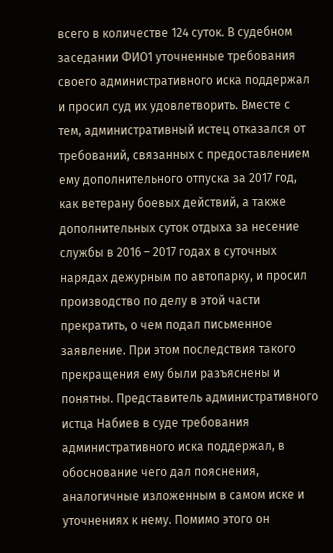всего в количестве 124 суток. В судебном заседании ФИО1 уточненные требования своего административного иска поддержал и просил суд их удовлетворить. Вместе с тем, административный истец отказался от требований, связанных с предоставлением ему дополнительного отпуска за 2017 год, как ветерану боевых действий, а также дополнительных суток отдыха за несение службы в 2016 – 2017 годах в суточных нарядах дежурным по автопарку, и просил производство по делу в этой части прекратить, о чем подал письменное заявление. При этом последствия такого прекращения ему были разъяснены и понятны. Представитель административного истца Набиев в суде требования административного иска поддержал, в обоснование чего дал пояснения, аналогичные изложенным в самом иске и уточнениях к нему. Помимо этого он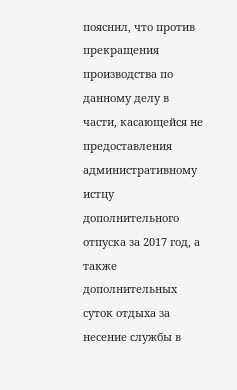пояснил, что против прекращения производства по данному делу в части, касающейся не предоставления административному истцу дополнительного отпуска за 2017 год, а также дополнительных суток отдыха за несение службы в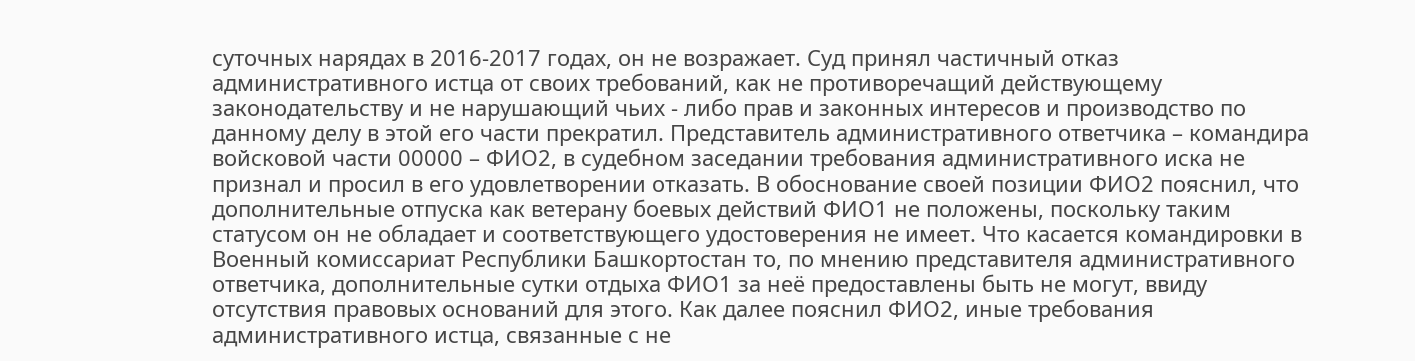суточных нарядах в 2016-2017 годах, он не возражает. Суд принял частичный отказ административного истца от своих требований, как не противоречащий действующему законодательству и не нарушающий чьих - либо прав и законных интересов и производство по данному делу в этой его части прекратил. Представитель административного ответчика – командира войсковой части 00000 – ФИО2, в судебном заседании требования административного иска не признал и просил в его удовлетворении отказать. В обоснование своей позиции ФИО2 пояснил, что дополнительные отпуска как ветерану боевых действий ФИО1 не положены, поскольку таким статусом он не обладает и соответствующего удостоверения не имеет. Что касается командировки в Военный комиссариат Республики Башкортостан то, по мнению представителя административного ответчика, дополнительные сутки отдыха ФИО1 за неё предоставлены быть не могут, ввиду отсутствия правовых оснований для этого. Как далее пояснил ФИО2, иные требования административного истца, связанные с не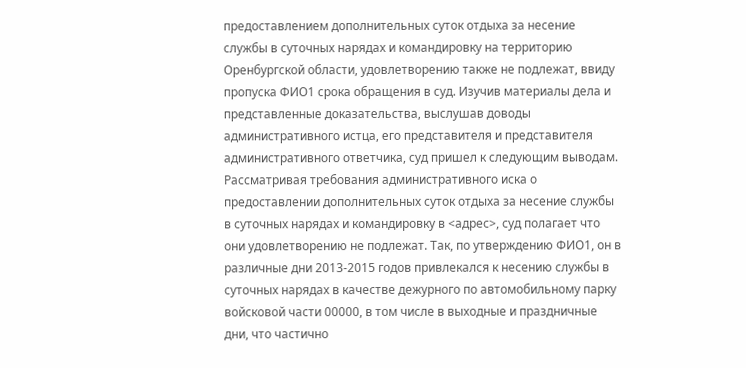предоставлением дополнительных суток отдыха за несение службы в суточных нарядах и командировку на территорию Оренбургской области, удовлетворению также не подлежат, ввиду пропуска ФИО1 срока обращения в суд. Изучив материалы дела и представленные доказательства, выслушав доводы административного истца, его представителя и представителя административного ответчика, суд пришел к следующим выводам. Рассматривая требования административного иска о предоставлении дополнительных суток отдыха за несение службы в суточных нарядах и командировку в <адрес>, суд полагает что они удовлетворению не подлежат. Так, по утверждению ФИО1, он в различные дни 2013-2015 годов привлекался к несению службы в суточных нарядах в качестве дежурного по автомобильному парку войсковой части 00000, в том числе в выходные и праздничные дни, что частично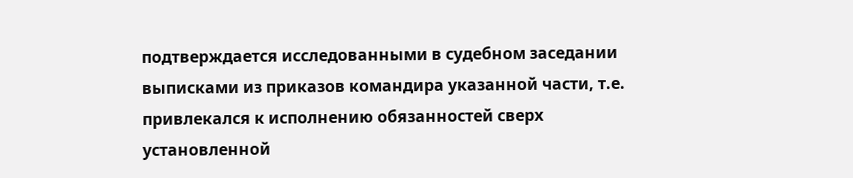подтверждается исследованными в судебном заседании выписками из приказов командира указанной части, т.е. привлекался к исполнению обязанностей сверх установленной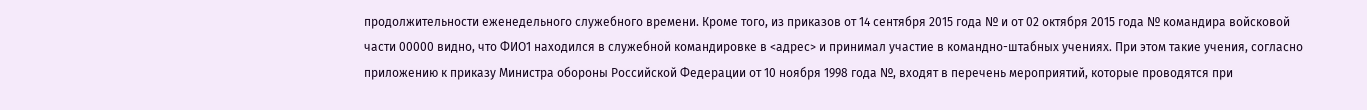продолжительности еженедельного служебного времени. Кроме того, из приказов от 14 сентября 2015 года № и от 02 октября 2015 года № командира войсковой части 00000 видно, что ФИО1 находился в служебной командировке в <адрес> и принимал участие в командно-штабных учениях. При этом такие учения, согласно приложению к приказу Министра обороны Российской Федерации от 10 ноября 1998 года №, входят в перечень мероприятий, которые проводятся при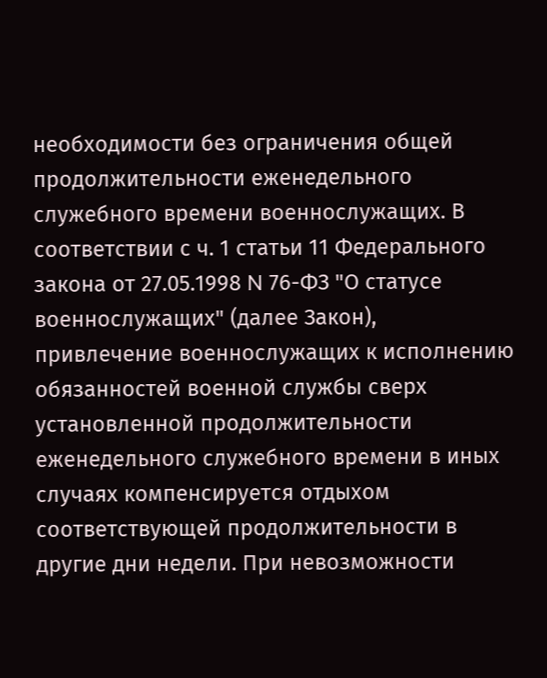необходимости без ограничения общей продолжительности еженедельного служебного времени военнослужащих. В соответствии с ч. 1 статьи 11 Федерального закона от 27.05.1998 N 76-ФЗ "О статусе военнослужащих" (далее Закон), привлечение военнослужащих к исполнению обязанностей военной службы сверх установленной продолжительности еженедельного служебного времени в иных случаях компенсируется отдыхом соответствующей продолжительности в другие дни недели. При невозможности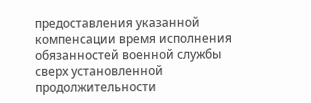предоставления указанной компенсации время исполнения обязанностей военной службы сверх установленной продолжительности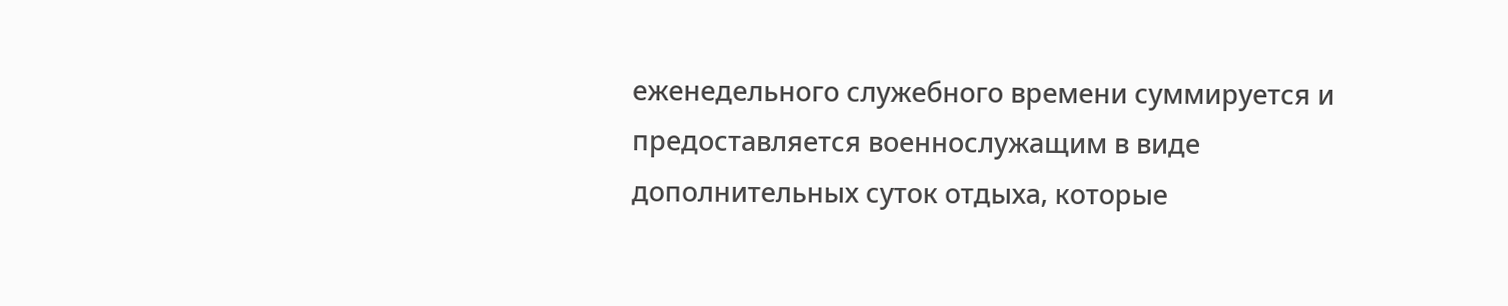еженедельного служебного времени суммируется и предоставляется военнослужащим в виде дополнительных суток отдыха, которые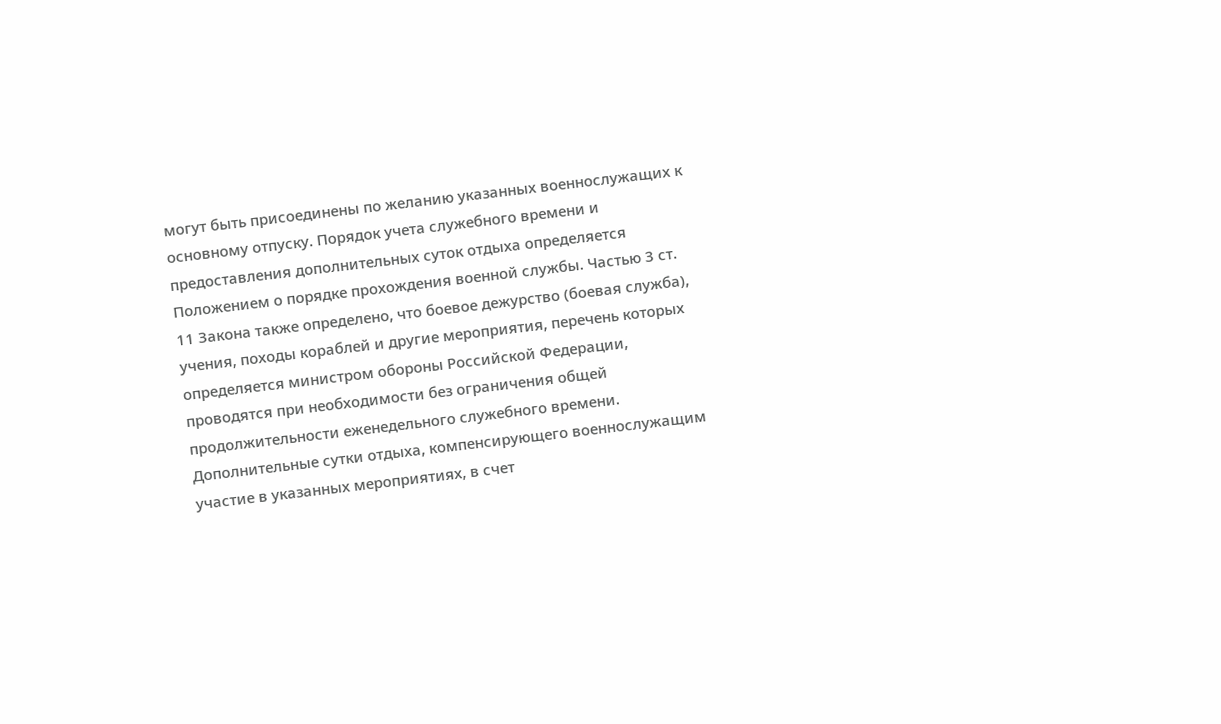могут быть присоединены по желанию указанных военнослужащих к основному отпуску. Порядок учета служебного времени и предоставления дополнительных суток отдыха определяется Положением о порядке прохождения военной службы. Частью 3 ст. 11 Закона также определено, что боевое дежурство (боевая служба), учения, походы кораблей и другие мероприятия, перечень которых определяется министром обороны Российской Федерации, проводятся при необходимости без ограничения общей продолжительности еженедельного служебного времени. Дополнительные сутки отдыха, компенсирующего военнослужащим участие в указанных мероприятиях, в счет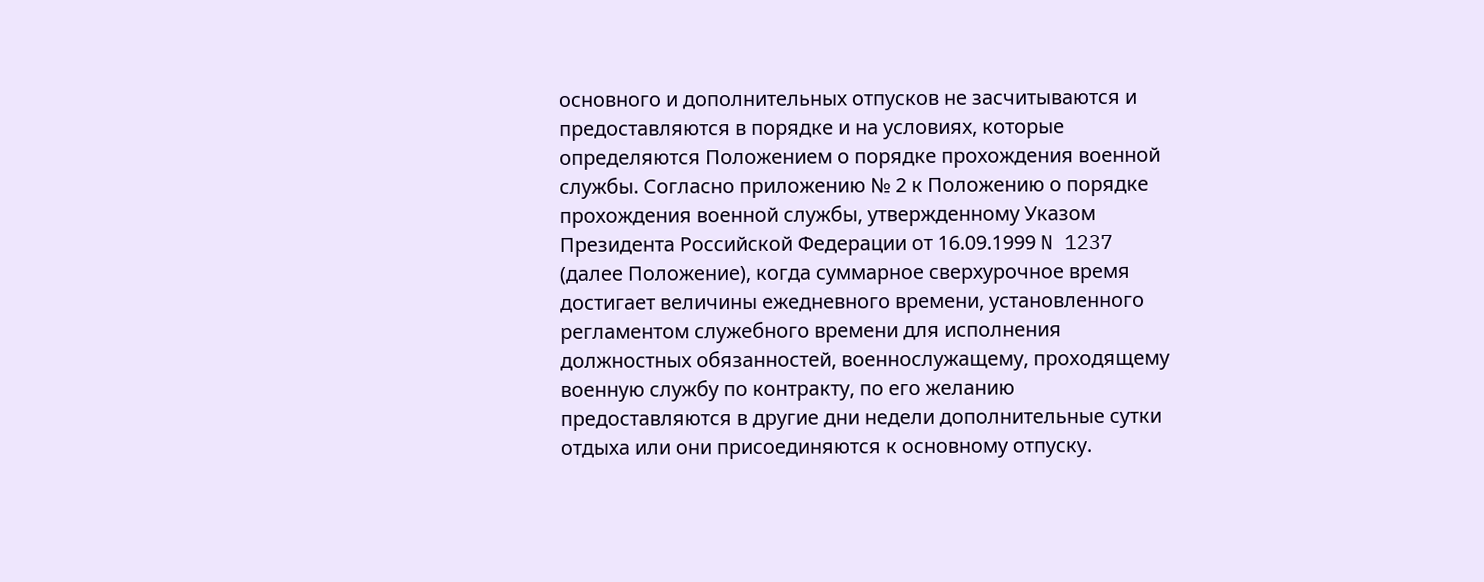основного и дополнительных отпусков не засчитываются и предоставляются в порядке и на условиях, которые определяются Положением о порядке прохождения военной службы. Согласно приложению № 2 к Положению о порядке прохождения военной службы, утвержденному Указом Президента Российской Федерации от 16.09.1999 N 1237 (далее Положение), когда суммарное сверхурочное время достигает величины ежедневного времени, установленного регламентом служебного времени для исполнения должностных обязанностей, военнослужащему, проходящему военную службу по контракту, по его желанию предоставляются в другие дни недели дополнительные сутки отдыха или они присоединяются к основному отпуску.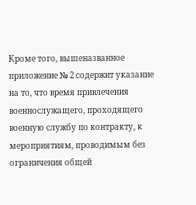Кроме того, вышеназванное приложение № 2 содержит указание на то, что время привлечения военнослужащего, проходящего военную службу по контракту, к мероприятиям, проводимым без ограничения общей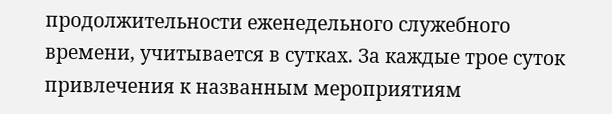продолжительности еженедельного служебного времени, учитывается в сутках. За каждые трое суток привлечения к названным мероприятиям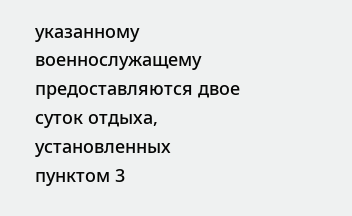указанному военнослужащему предоставляются двое суток отдыха, установленных пунктом 3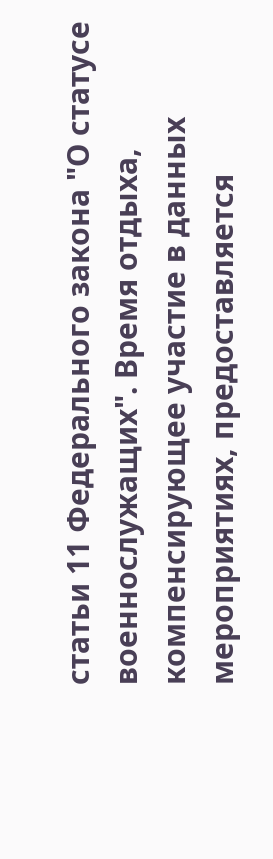статьи 11 Федерального закона "О статусе военнослужащих". Время отдыха, компенсирующее участие в данных мероприятиях, предоставляется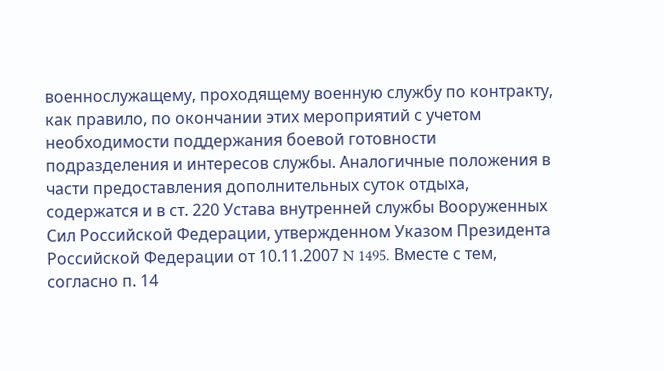военнослужащему, проходящему военную службу по контракту, как правило, по окончании этих мероприятий с учетом необходимости поддержания боевой готовности подразделения и интересов службы. Аналогичные положения в части предоставления дополнительных суток отдыха, содержатся и в ст. 220 Устава внутренней службы Вооруженных Сил Российской Федерации, утвержденном Указом Президента Российской Федерации от 10.11.2007 N 1495. Вместе с тем, согласно п. 14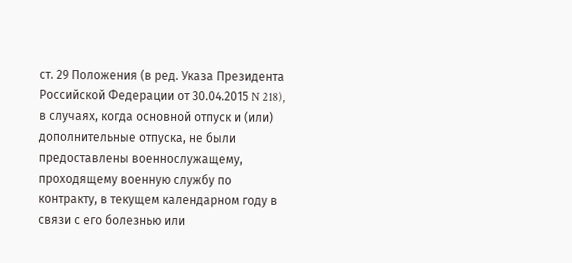ст. 29 Положения (в ред. Указа Президента Российской Федерации от 30.04.2015 N 218), в случаях, когда основной отпуск и (или) дополнительные отпуска, не были предоставлены военнослужащему, проходящему военную службу по контракту, в текущем календарном году в связи с его болезнью или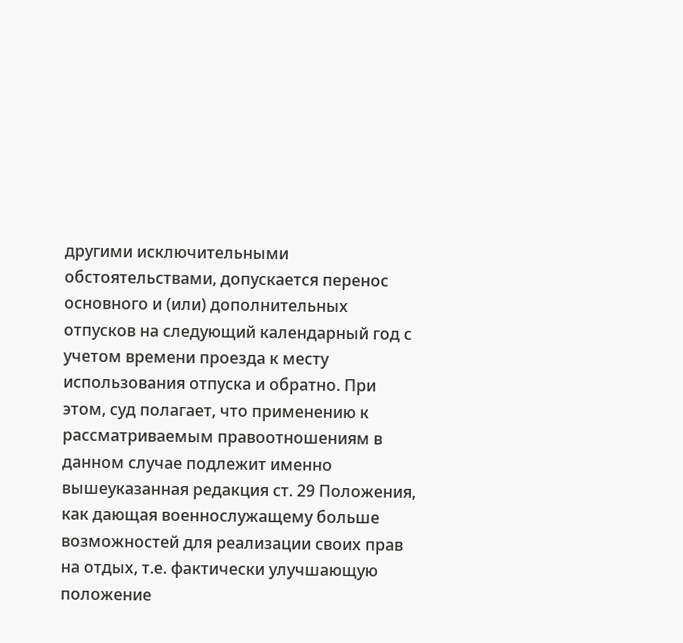другими исключительными обстоятельствами, допускается перенос основного и (или) дополнительных отпусков на следующий календарный год с учетом времени проезда к месту использования отпуска и обратно. При этом, суд полагает, что применению к рассматриваемым правоотношениям в данном случае подлежит именно вышеуказанная редакция ст. 29 Положения, как дающая военнослужащему больше возможностей для реализации своих прав на отдых, т.е. фактически улучшающую положение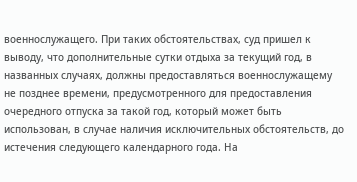военнослужащего. При таких обстоятельствах, суд пришел к выводу, что дополнительные сутки отдыха за текущий год, в названных случаях, должны предоставляться военнослужащему не позднее времени, предусмотренного для предоставления очередного отпуска за такой год, который может быть использован, в случае наличия исключительных обстоятельств, до истечения следующего календарного года. На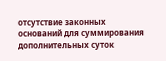отсутствие законных оснований для суммирования дополнительных суток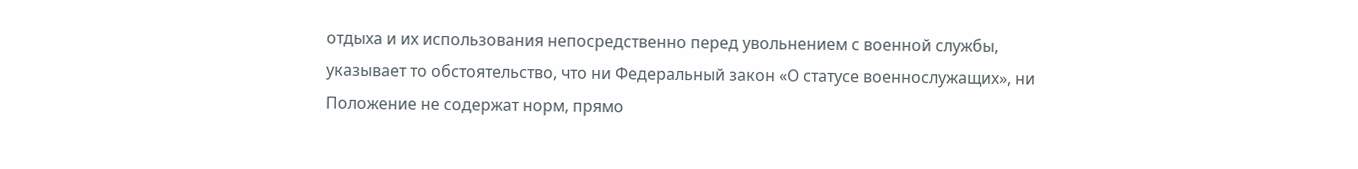отдыха и их использования непосредственно перед увольнением с военной службы, указывает то обстоятельство, что ни Федеральный закон «О статусе военнослужащих», ни Положение не содержат норм, прямо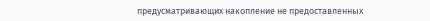предусматривающих накопление не предоставленных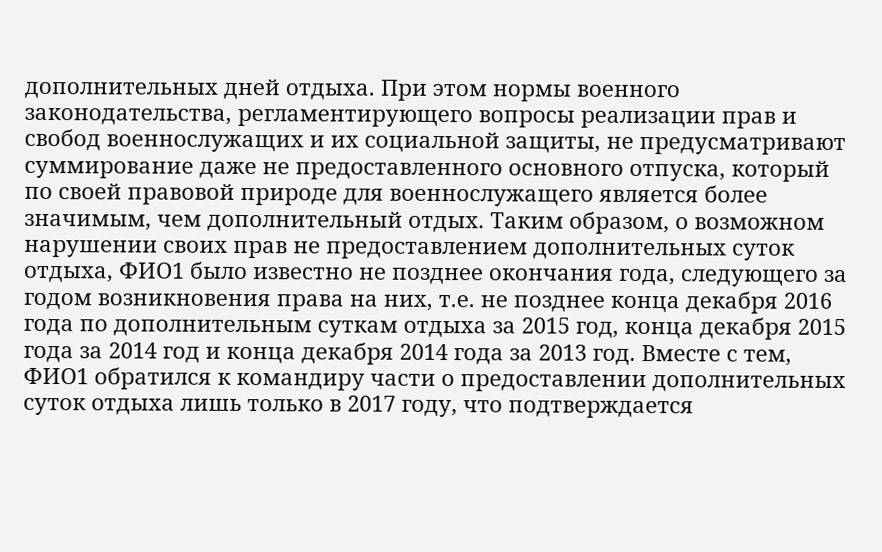дополнительных дней отдыха. При этом нормы военного законодательства, регламентирующего вопросы реализации прав и свобод военнослужащих и их социальной защиты, не предусматривают суммирование даже не предоставленного основного отпуска, который по своей правовой природе для военнослужащего является более значимым, чем дополнительный отдых. Таким образом, о возможном нарушении своих прав не предоставлением дополнительных суток отдыха, ФИО1 было известно не позднее окончания года, следующего за годом возникновения права на них, т.е. не позднее конца декабря 2016 года по дополнительным суткам отдыха за 2015 год, конца декабря 2015 года за 2014 год и конца декабря 2014 года за 2013 год. Вместе с тем, ФИО1 обратился к командиру части о предоставлении дополнительных суток отдыха лишь только в 2017 году, что подтверждается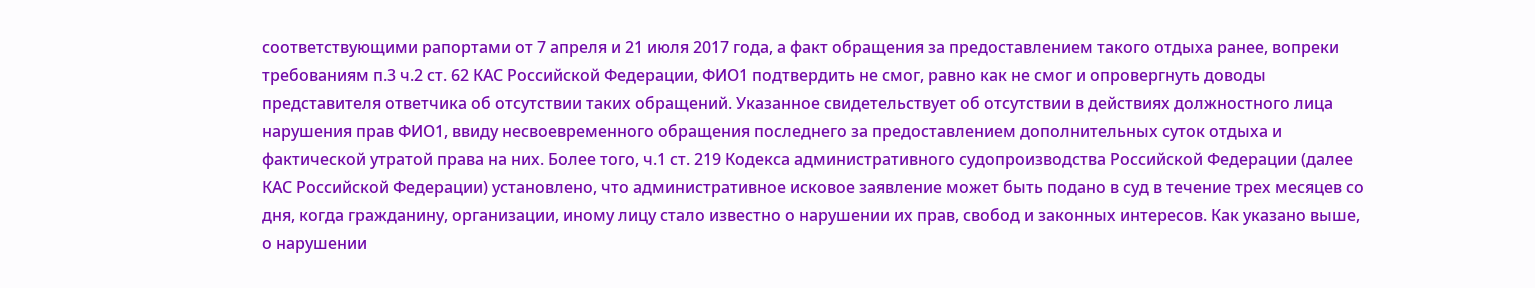соответствующими рапортами от 7 апреля и 21 июля 2017 года, а факт обращения за предоставлением такого отдыха ранее, вопреки требованиям п.3 ч.2 ст. 62 КАС Российской Федерации, ФИО1 подтвердить не смог, равно как не смог и опровергнуть доводы представителя ответчика об отсутствии таких обращений. Указанное свидетельствует об отсутствии в действиях должностного лица нарушения прав ФИО1, ввиду несвоевременного обращения последнего за предоставлением дополнительных суток отдыха и фактической утратой права на них. Более того, ч.1 ст. 219 Кодекса административного судопроизводства Российской Федерации (далее КАС Российской Федерации) установлено, что административное исковое заявление может быть подано в суд в течение трех месяцев со дня, когда гражданину, организации, иному лицу стало известно о нарушении их прав, свобод и законных интересов. Как указано выше, о нарушении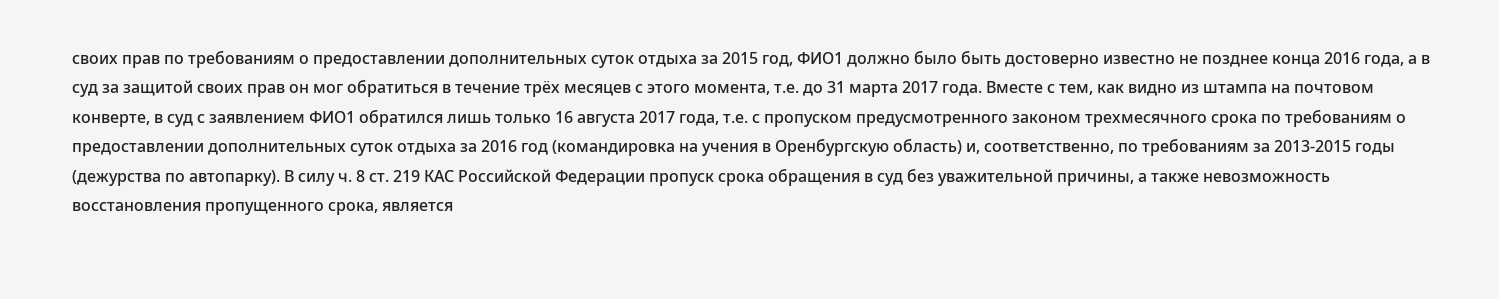своих прав по требованиям о предоставлении дополнительных суток отдыха за 2015 год, ФИО1 должно было быть достоверно известно не позднее конца 2016 года, а в суд за защитой своих прав он мог обратиться в течение трёх месяцев с этого момента, т.е. до 31 марта 2017 года. Вместе с тем, как видно из штампа на почтовом конверте, в суд с заявлением ФИО1 обратился лишь только 16 августа 2017 года, т.е. с пропуском предусмотренного законом трехмесячного срока по требованиям о предоставлении дополнительных суток отдыха за 2016 год (командировка на учения в Оренбургскую область) и, соответственно, по требованиям за 2013-2015 годы (дежурства по автопарку). В силу ч. 8 ст. 219 КАС Российской Федерации пропуск срока обращения в суд без уважительной причины, а также невозможность восстановления пропущенного срока, является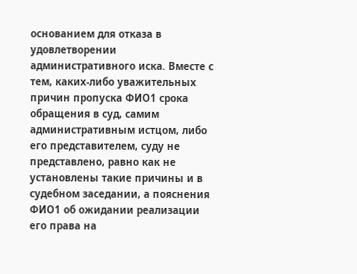основанием для отказа в удовлетворении административного иска. Вместе с тем, каких-либо уважительных причин пропуска ФИО1 срока обращения в суд, самим административным истцом, либо его представителем, суду не представлено, равно как не установлены такие причины и в судебном заседании, а пояснения ФИО1 об ожидании реализации его права на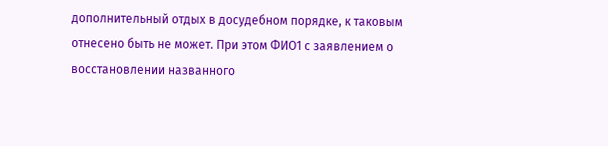дополнительный отдых в досудебном порядке, к таковым отнесено быть не может. При этом ФИО1 с заявлением о восстановлении названного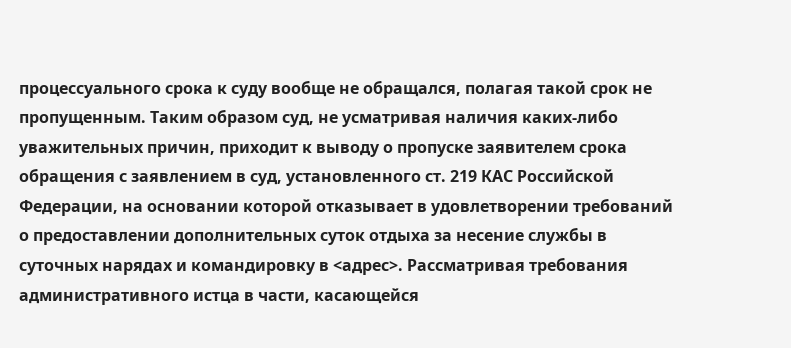процессуального срока к суду вообще не обращался, полагая такой срок не пропущенным. Таким образом суд, не усматривая наличия каких-либо уважительных причин, приходит к выводу о пропуске заявителем срока обращения с заявлением в суд, установленного ст. 219 КАС Российской Федерации, на основании которой отказывает в удовлетворении требований о предоставлении дополнительных суток отдыха за несение службы в суточных нарядах и командировку в <адрес>. Рассматривая требования административного истца в части, касающейся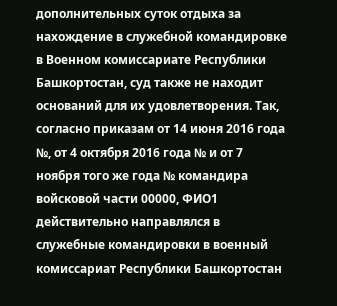дополнительных суток отдыха за нахождение в служебной командировке в Военном комиссариате Республики Башкортостан, суд также не находит оснований для их удовлетворения. Так, согласно приказам от 14 июня 2016 года №, от 4 октября 2016 года № и от 7 ноября того же года № командира войсковой части 00000, ФИО1 действительно направлялся в служебные командировки в военный комиссариат Республики Башкортостан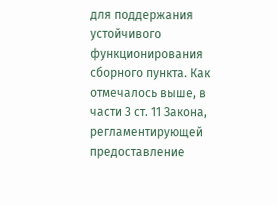для поддержания устойчивого функционирования сборного пункта. Как отмечалось выше, в части 3 ст. 11 Закона, регламентирующей предоставление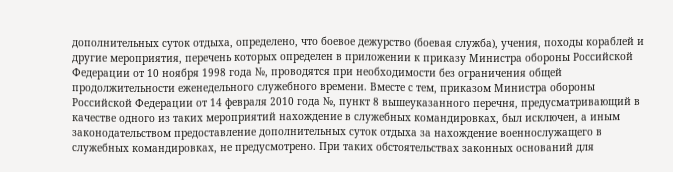дополнительных суток отдыха, определено, что боевое дежурство (боевая служба), учения, походы кораблей и другие мероприятия, перечень которых определен в приложении к приказу Министра обороны Российской Федерации от 10 ноября 1998 года №, проводятся при необходимости без ограничения общей продолжительности еженедельного служебного времени. Вместе с тем, приказом Министра обороны Российской Федерации от 14 февраля 2010 года №, пункт 8 вышеуказанного перечня, предусматривающий в качестве одного из таких мероприятий нахождение в служебных командировках, был исключен, а иным законодательством предоставление дополнительных суток отдыха за нахождение военнослужащего в служебных командировках, не предусмотрено. При таких обстоятельствах законных оснований для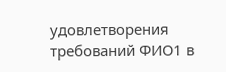удовлетворения требований ФИО1 в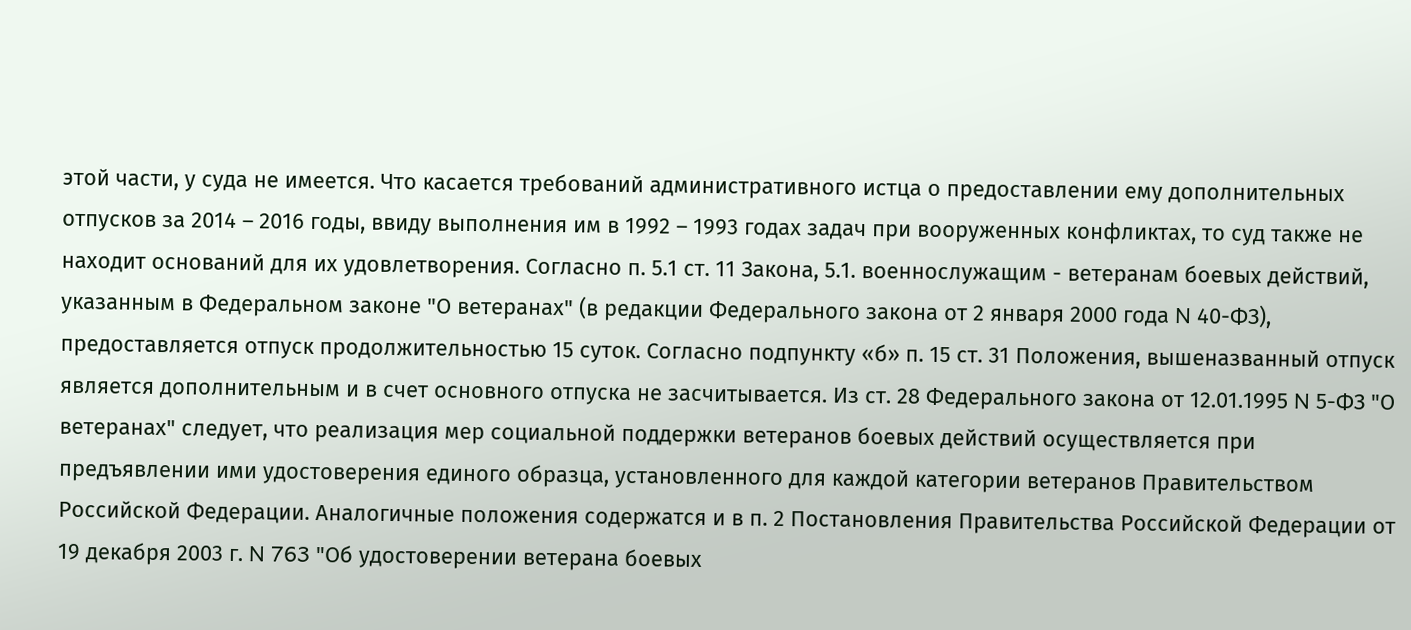этой части, у суда не имеется. Что касается требований административного истца о предоставлении ему дополнительных отпусков за 2014 – 2016 годы, ввиду выполнения им в 1992 – 1993 годах задач при вооруженных конфликтах, то суд также не находит оснований для их удовлетворения. Согласно п. 5.1 ст. 11 Закона, 5.1. военнослужащим - ветеранам боевых действий, указанным в Федеральном законе "О ветеранах" (в редакции Федерального закона от 2 января 2000 года N 40-ФЗ), предоставляется отпуск продолжительностью 15 суток. Согласно подпункту «б» п. 15 ст. 31 Положения, вышеназванный отпуск является дополнительным и в счет основного отпуска не засчитывается. Из ст. 28 Федерального закона от 12.01.1995 N 5-ФЗ "О ветеранах" следует, что реализация мер социальной поддержки ветеранов боевых действий осуществляется при предъявлении ими удостоверения единого образца, установленного для каждой категории ветеранов Правительством Российской Федерации. Аналогичные положения содержатся и в п. 2 Постановления Правительства Российской Федерации от 19 декабря 2003 г. N 763 "Об удостоверении ветерана боевых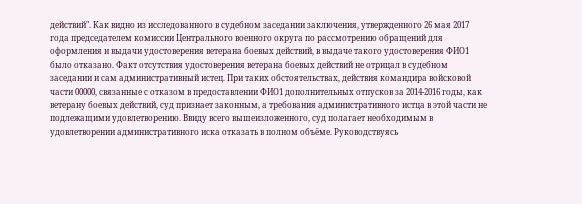действий". Как видно из исследованного в судебном заседании заключения, утвержденного 26 мая 2017 года председателем комиссии Центрального военного округа по рассмотрению обращений для оформления и выдачи удостоверения ветерана боевых действий, в выдаче такого удостоверения ФИО1 было отказано. Факт отсутствия удостоверения ветерана боевых действий не отрицал в судебном заседании и сам административный истец. При таких обстоятельствах, действия командира войсковой части 00000, связанные с отказом в предоставлении ФИО1 дополнительных отпусков за 2014-2016 годы, как ветерану боевых действий, суд признает законным, а требования административного истца в этой части не подлежащими удовлетворению. Ввиду всего вышеизложенного, суд полагает необходимым в удовлетворении административного иска отказать в полном объёме. Руководствуясь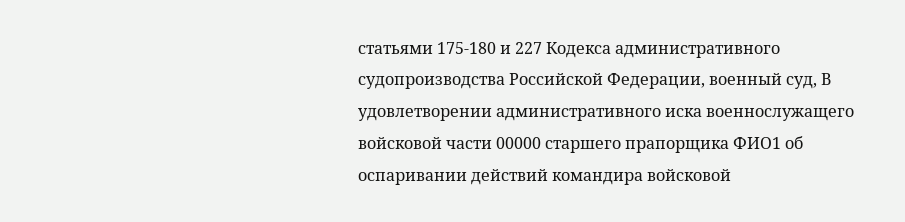статьями 175-180 и 227 Кодекса административного судопроизводства Российской Федерации, военный суд, В удовлетворении административного иска военнослужащего войсковой части 00000 старшего прапорщика ФИО1 об оспаривании действий командира войсковой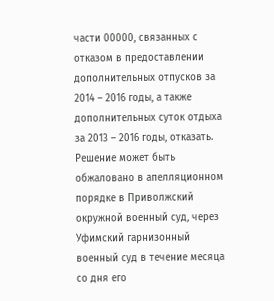части 00000, связанных с отказом в предоставлении дополнительных отпусков за 2014 – 2016 годы, а также дополнительных суток отдыха за 2013 – 2016 годы, отказать. Решение может быть обжаловано в апелляционном порядке в Приволжский окружной военный суд, через Уфимский гарнизонный военный суд в течение месяца со дня его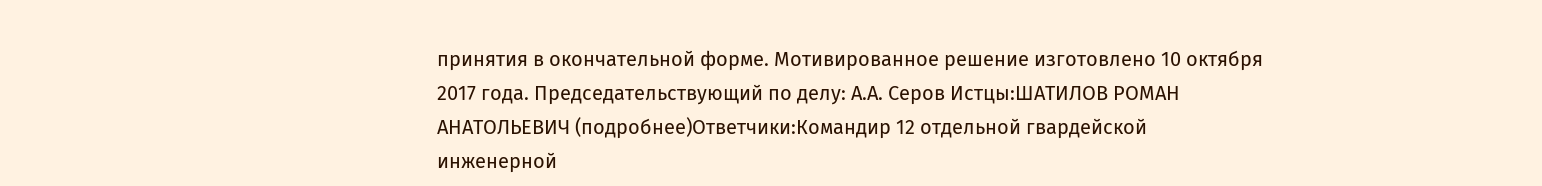принятия в окончательной форме. Мотивированное решение изготовлено 10 октября 2017 года. Председательствующий по делу: А.А. Серов Истцы:ШАТИЛОВ РОМАН АНАТОЛЬЕВИЧ (подробнее)Ответчики:Командир 12 отдельной гвардейской инженерной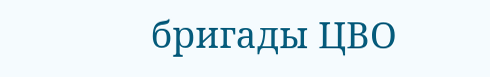бригады ЦВО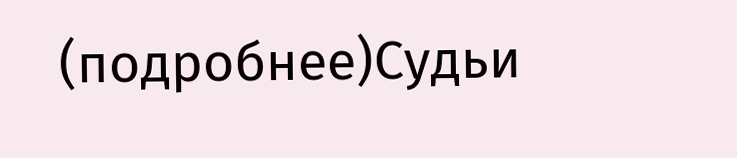(подробнее)Судьи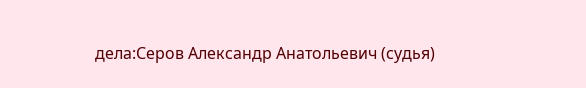дела:Серов Александр Анатольевич (судья)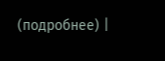(подробнее) |